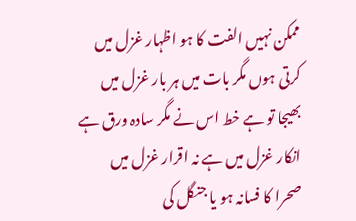ممکن نہیں الفت کا ہو اظہار غزل میں
کرتی ہوں مگر بات میں ہر بار غزل میں
بھیجا تو ہے خط اس نے مگر سادہ ورق ہے
انکار غزل میں ہے نہ اقرار غزل میں
صحرا کا فسانہ ہو یا جنگل کی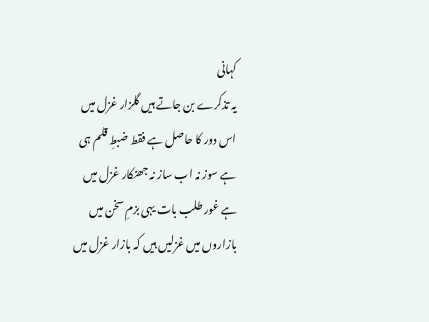کہانی
یہ تذکرے بن جاتے ہیں گلزار غزل میں
اس دور کا حاصل ہے فقط ضبطِ قلم ہی
ہے سوز نہ اب ساز نہ جھنکار غزل میں
ہے غور طلب بات یہی بزمِ سخن میں
بازاروں میں غزلیں ہیں کہ بازار غزل میں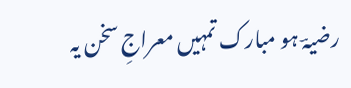رضیہؔ ہو مبارک تمہیں معراجِ سخن یہ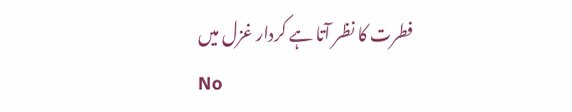فطرت کا نظر آتا ہے کردار غزل میں
No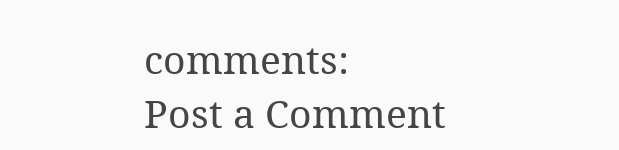comments:
Post a Comment